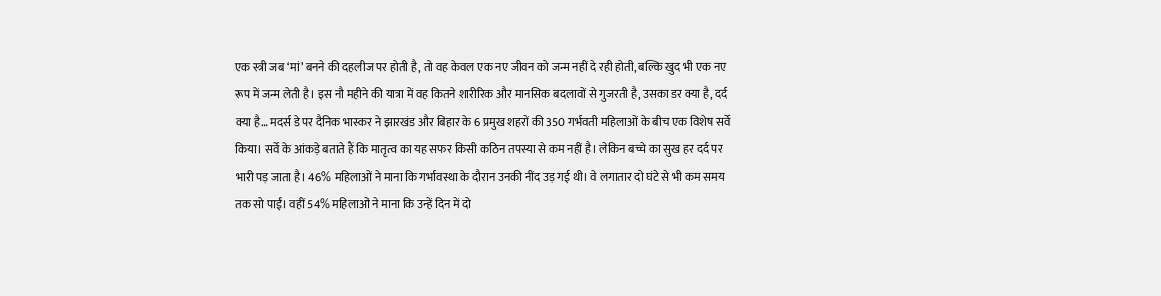एक स्त्री जब ‘मां’ बनने की दहलीज पर होती है, तो वह केवल एक नए जीवन को जन्म नहीं दे रही होती, बल्कि खुद भी एक नए रूप में जन्म लेती है। इस नौ महीने की यात्रा में वह कितने शारीरिक और मानसिक बदलावों से गुजरती है, उसका डर क्या है, दर्द क्या है… मदर्स डे पर दैनिक भास्कर ने झारखंड और बिहार के 6 प्रमुख शहरों की 350 गर्भवती महिलाओं के बीच एक विशेष सर्वे किया। सर्वे के आंकड़े बताते हैं कि मातृत्व का यह सफर किसी कठिन तपस्या से कम नहीं है। लेकिन बच्चे का सुख हर दर्द पर भारी पड़ जाता है। 46% महिलाओं ने माना कि गर्भावस्था के दौरान उनकी नींद उड़ गई थी। वे लगातार दो घंटे से भी कम समय तक सो पाईं। वहीं 54% महिलाओं ने माना कि उन्हें दिन में दो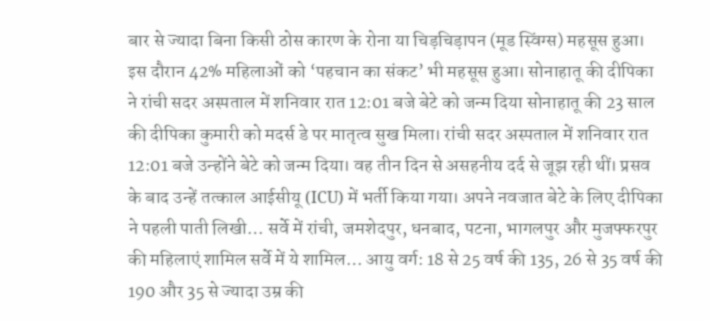बार से ज्यादा बिना किसी ठोस कारण के रोना या चिड़चिड़ापन (मूड स्विंग्स) महसूस हुआ। इस दौरान 42% महिलाओं को ‘पहचान का संकट’ भी महसूस हुआ। सोनाहातू की दीपिका ने रांची सदर अस्पताल में शनिवार रात 12:01 बजे बेटे को जन्म दिया सोनाहातू की 23 साल की दीपिका कुमारी को मदर्स डे पर मातृत्व सुख मिला। रांची सदर अस्पताल में शनिवार रात 12:01 बजे उन्होंने बेटे को जन्म दिया। वह तीन दिन से असहनीय दर्द से जूझ रही थीं। प्रसव के बाद उन्हें तत्काल आईसीयू (ICU) में भर्ती किया गया। अपने नवजात बेटे के लिए दीपिका ने पहली पाती लिखी… सर्वे में रांची, जमशेदपुर, धनबाद, पटना, भागलपुर और मुजफ्फरपुर की महिलाएं शामिल सर्वे में ये शामिल… आयु वर्ग: 18 से 25 वर्ष की 135, 26 से 35 वर्ष की 190 और 35 से ज्यादा उम्र की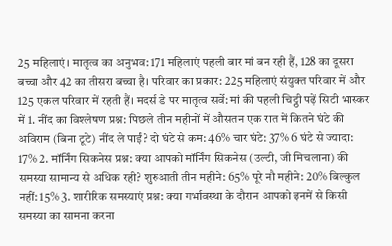25 महिलाएं। मातृत्व का अनुभव: 171 महिलाएं पहली बार मां बन रही हैं, 128 का दूसरा बच्चा और 42 का तीसरा बच्चा है। परिवार का प्रकार: 225 महिलाएं संयुक्त परिवार में और 125 एकल परिवार में रहती हैं। मदर्स डे पर मातृत्व सर्वे: मां की पहली चिट्ठी पढ़ें सिटी भास्कर में 1. नींद का विश्लेषण प्रश्न: पिछले तीन महीनों में औसतन एक रात में कितने घंटे की अविराम (बिना टूटे) नींद ले पाईं? दो घंटे से कम: 46% चार घंटे: 37% 6 घंटे से ज्यादा: 17% 2. मॉर्निंग सिकनेस प्रश्न: क्या आपको मॉर्निंग सिकनेस (उल्टी, जी मिचलाना) की समस्या सामान्य से अधिक रही? शुरुआती तीन महीने: 65% पूरे नौ महीने: 20% बिल्कुल नहीं: 15% 3. शारीरिक समस्याएं प्रश्न: क्या गर्भावस्था के दौरान आपको इनमें से किसी समस्या का सामना करना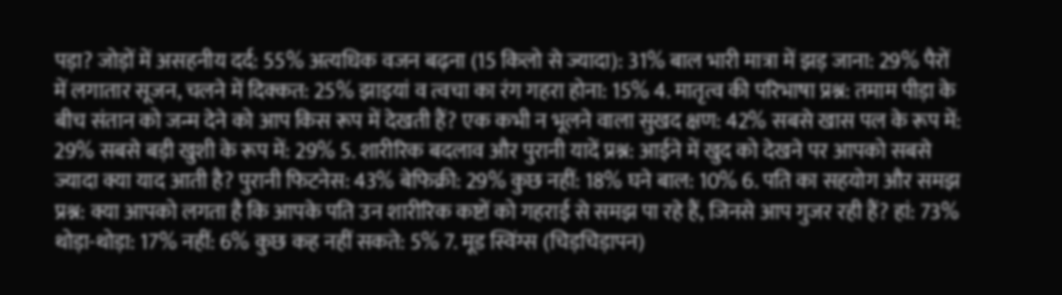पड़ा? जोड़ों में असहनीय दर्द: 55% अत्यधिक वजन बढ़ना (15 किलो से ज्यादा): 31% बाल भारी मात्रा में झड़ जाना: 29% पैरों में लगातार सूजन, चलने में दिक्कत: 25% झाइयां व त्वचा का रंग गहरा होना: 15% 4. मातृत्व की परिभाषा प्रश्न: तमाम पीड़ा के बीच संतान को जन्म देने को आप किस रूप में देखती हैं? एक कभी न भूलने वाला सुखद क्षण: 42% सबसे खास पल के रूप में: 29% सबसे बड़ी खुशी के रूप में: 29% 5. शारीरिक बदलाव और पुरानी यादें प्रश्न: आईने में खुद को देखने पर आपको सबसे ज्यादा क्या याद आती है? पुरानी फिटनेस: 43% बेफिक्री: 29% कुछ नहीं: 18% घने बाल: 10% 6. पति का सहयोग और समझ प्रश्न: क्या आपको लगता है कि आपके पति उन शारीरिक कष्टों को गहराई से समझ पा रहे हैं, जिनसे आप गुजर रही हैं? हां: 73% थोड़ा-थोड़ा: 17% नहीं: 6% कुछ कह नहीं सकते: 5% 7. मूड स्विंग्स (चिड़चिड़ापन)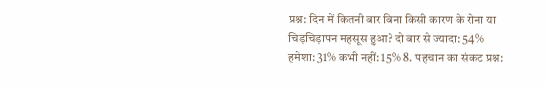प्रश्न: दिन में कितनी बार बिना किसी कारण के रोना या चिड़चिड़ापन महसूस हुआ? दो बार से ज्यादा: 54% हमेशा: 31% कभी नहीं: 15% 8. पहचान का संकट प्रश्न: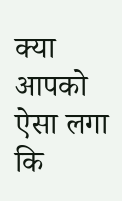क्या आपको ऐसा लगा कि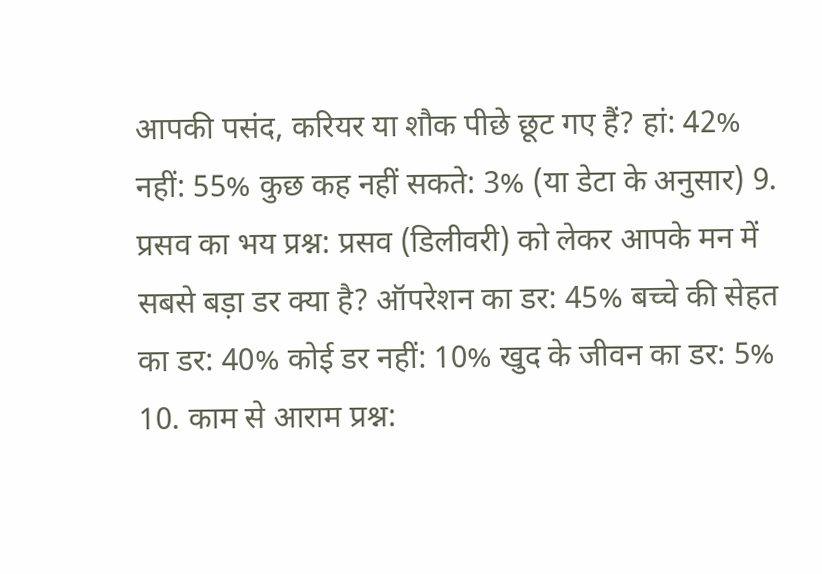आपकी पसंद, करियर या शौक पीछे छूट गए हैं? हां: 42% नहीं: 55% कुछ कह नहीं सकते: 3% (या डेटा के अनुसार) 9. प्रसव का भय प्रश्न: प्रसव (डिलीवरी) को लेकर आपके मन में सबसे बड़ा डर क्या है? ऑपरेशन का डर: 45% बच्चे की सेहत का डर: 40% कोई डर नहीं: 10% खुद के जीवन का डर: 5% 10. काम से आराम प्रश्न: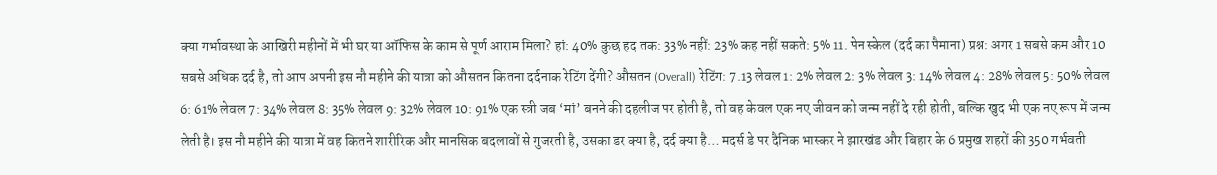क्या गर्भावस्था के आखिरी महीनों में भी घर या ऑफिस के काम से पूर्ण आराम मिला? हां: 40% कुछ हद तक: 33% नहीं: 23% कह नहीं सकते: 5% 11. पेन स्केल (दर्द का पैमाना) प्रश्न: अगर 1 सबसे कम और 10 सबसे अधिक दर्द है, तो आप अपनी इस नौ महीने की यात्रा को औसतन कितना दर्दनाक रेटिंग देंगी? औसतन (Overall) रेटिंग: 7.13 लेवल 1: 2% लेवल 2: 3% लेवल 3: 14% लेवल 4: 28% लेवल 5: 50% लेवल 6: 61% लेवल 7: 34% लेवल 8: 35% लेवल 9: 32% लेवल 10: 91% एक स्त्री जब ‘मां’ बनने की दहलीज पर होती है, तो वह केवल एक नए जीवन को जन्म नहीं दे रही होती, बल्कि खुद भी एक नए रूप में जन्म लेती है। इस नौ महीने की यात्रा में वह कितने शारीरिक और मानसिक बदलावों से गुजरती है, उसका डर क्या है, दर्द क्या है… मदर्स डे पर दैनिक भास्कर ने झारखंड और बिहार के 6 प्रमुख शहरों की 350 गर्भवती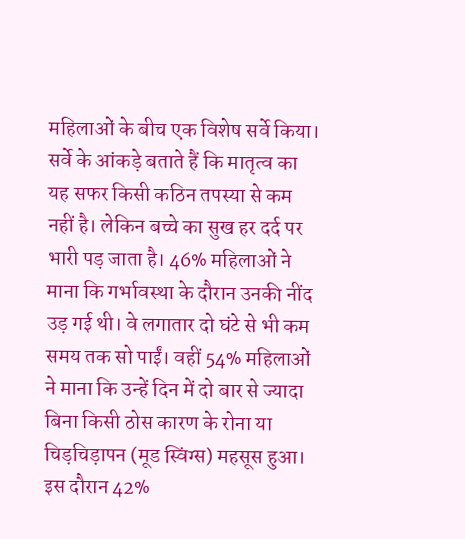महिलाओं के बीच एक विशेष सर्वे किया। सर्वे के आंकड़े बताते हैं कि मातृत्व का यह सफर किसी कठिन तपस्या से कम नहीं है। लेकिन बच्चे का सुख हर दर्द पर भारी पड़ जाता है। 46% महिलाओं ने माना कि गर्भावस्था के दौरान उनकी नींद उड़ गई थी। वे लगातार दो घंटे से भी कम समय तक सो पाईं। वहीं 54% महिलाओं ने माना कि उन्हें दिन में दो बार से ज्यादा बिना किसी ठोस कारण के रोना या चिड़चिड़ापन (मूड स्विंग्स) महसूस हुआ। इस दौरान 42%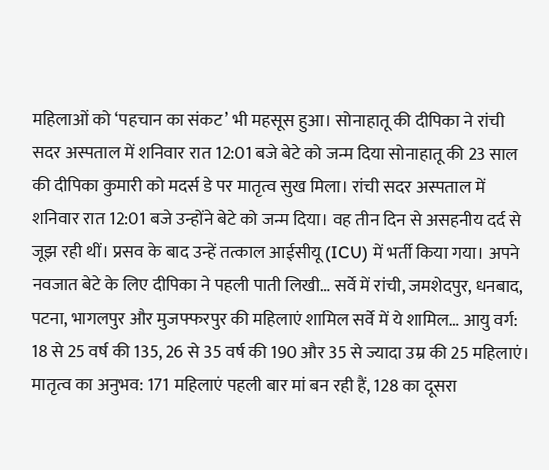महिलाओं को ‘पहचान का संकट’ भी महसूस हुआ। सोनाहातू की दीपिका ने रांची सदर अस्पताल में शनिवार रात 12:01 बजे बेटे को जन्म दिया सोनाहातू की 23 साल की दीपिका कुमारी को मदर्स डे पर मातृत्व सुख मिला। रांची सदर अस्पताल में शनिवार रात 12:01 बजे उन्होंने बेटे को जन्म दिया। वह तीन दिन से असहनीय दर्द से जूझ रही थीं। प्रसव के बाद उन्हें तत्काल आईसीयू (ICU) में भर्ती किया गया। अपने नवजात बेटे के लिए दीपिका ने पहली पाती लिखी… सर्वे में रांची, जमशेदपुर, धनबाद, पटना, भागलपुर और मुजफ्फरपुर की महिलाएं शामिल सर्वे में ये शामिल… आयु वर्ग: 18 से 25 वर्ष की 135, 26 से 35 वर्ष की 190 और 35 से ज्यादा उम्र की 25 महिलाएं। मातृत्व का अनुभव: 171 महिलाएं पहली बार मां बन रही हैं, 128 का दूसरा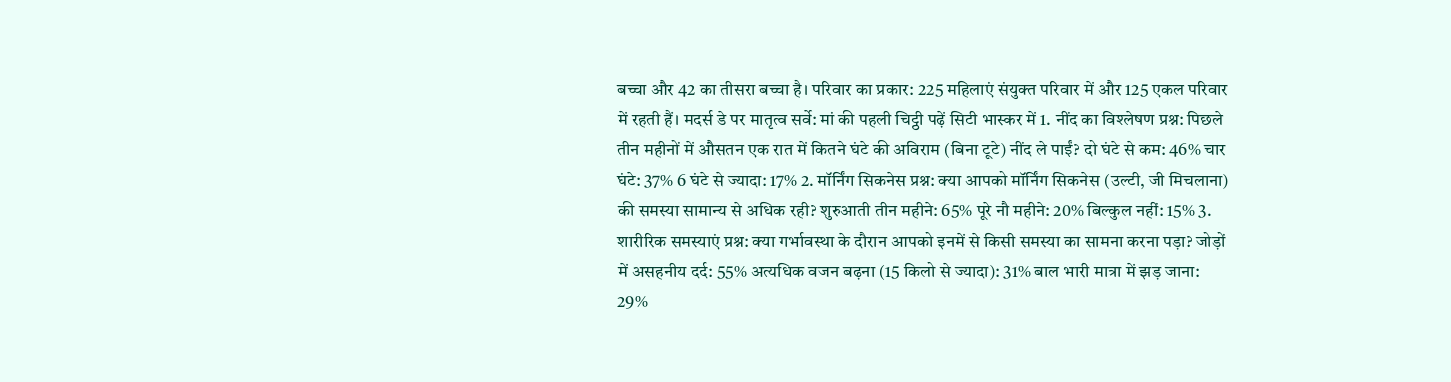बच्चा और 42 का तीसरा बच्चा है। परिवार का प्रकार: 225 महिलाएं संयुक्त परिवार में और 125 एकल परिवार में रहती हैं। मदर्स डे पर मातृत्व सर्वे: मां की पहली चिट्ठी पढ़ें सिटी भास्कर में 1. नींद का विश्लेषण प्रश्न: पिछले तीन महीनों में औसतन एक रात में कितने घंटे की अविराम (बिना टूटे) नींद ले पाईं? दो घंटे से कम: 46% चार घंटे: 37% 6 घंटे से ज्यादा: 17% 2. मॉर्निंग सिकनेस प्रश्न: क्या आपको मॉर्निंग सिकनेस (उल्टी, जी मिचलाना) की समस्या सामान्य से अधिक रही? शुरुआती तीन महीने: 65% पूरे नौ महीने: 20% बिल्कुल नहीं: 15% 3. शारीरिक समस्याएं प्रश्न: क्या गर्भावस्था के दौरान आपको इनमें से किसी समस्या का सामना करना पड़ा? जोड़ों में असहनीय दर्द: 55% अत्यधिक वजन बढ़ना (15 किलो से ज्यादा): 31% बाल भारी मात्रा में झड़ जाना: 29%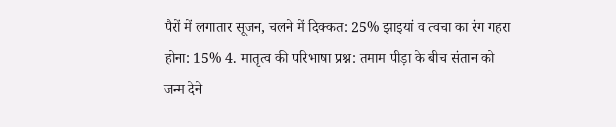पैरों में लगातार सूजन, चलने में दिक्कत: 25% झाइयां व त्वचा का रंग गहरा होना: 15% 4. मातृत्व की परिभाषा प्रश्न: तमाम पीड़ा के बीच संतान को जन्म देने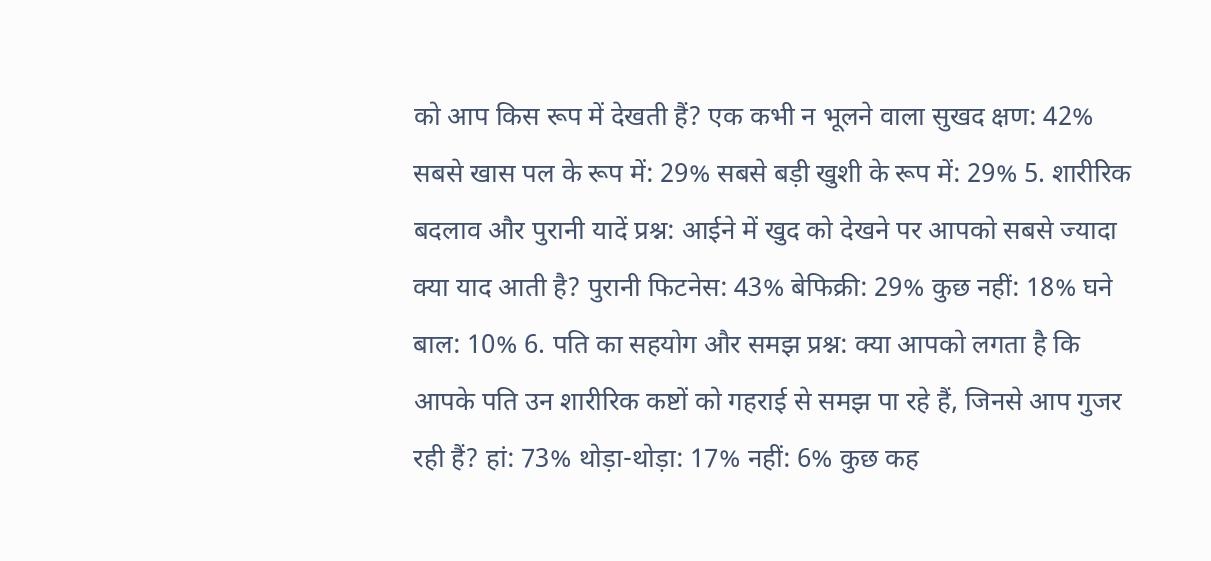को आप किस रूप में देखती हैं? एक कभी न भूलने वाला सुखद क्षण: 42% सबसे खास पल के रूप में: 29% सबसे बड़ी खुशी के रूप में: 29% 5. शारीरिक बदलाव और पुरानी यादें प्रश्न: आईने में खुद को देखने पर आपको सबसे ज्यादा क्या याद आती है? पुरानी फिटनेस: 43% बेफिक्री: 29% कुछ नहीं: 18% घने बाल: 10% 6. पति का सहयोग और समझ प्रश्न: क्या आपको लगता है कि आपके पति उन शारीरिक कष्टों को गहराई से समझ पा रहे हैं, जिनसे आप गुजर रही हैं? हां: 73% थोड़ा-थोड़ा: 17% नहीं: 6% कुछ कह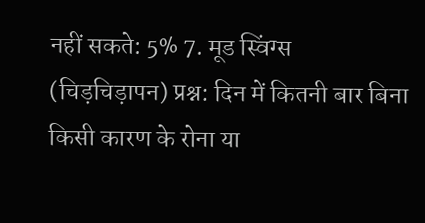नहीं सकते: 5% 7. मूड स्विंग्स (चिड़चिड़ापन) प्रश्न: दिन में कितनी बार बिना किसी कारण के रोना या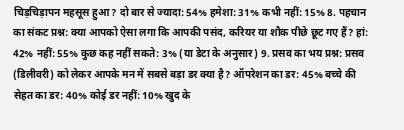चिड़चिड़ापन महसूस हुआ? दो बार से ज्यादा: 54% हमेशा: 31% कभी नहीं: 15% 8. पहचान का संकट प्रश्न: क्या आपको ऐसा लगा कि आपकी पसंद, करियर या शौक पीछे छूट गए हैं? हां: 42% नहीं: 55% कुछ कह नहीं सकते: 3% (या डेटा के अनुसार) 9. प्रसव का भय प्रश्न: प्रसव (डिलीवरी) को लेकर आपके मन में सबसे बड़ा डर क्या है? ऑपरेशन का डर: 45% बच्चे की सेहत का डर: 40% कोई डर नहीं: 10% खुद के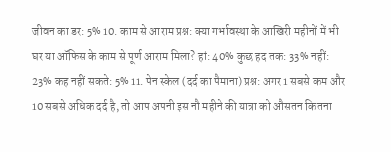जीवन का डर: 5% 10. काम से आराम प्रश्न: क्या गर्भावस्था के आखिरी महीनों में भी घर या ऑफिस के काम से पूर्ण आराम मिला? हां: 40% कुछ हद तक: 33% नहीं: 23% कह नहीं सकते: 5% 11. पेन स्केल (दर्द का पैमाना) प्रश्न: अगर 1 सबसे कम और 10 सबसे अधिक दर्द है, तो आप अपनी इस नौ महीने की यात्रा को औसतन कितना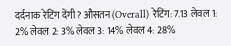दर्दनाक रेटिंग देंगी? औसतन (Overall) रेटिंग: 7.13 लेवल 1: 2% लेवल 2: 3% लेवल 3: 14% लेवल 4: 28%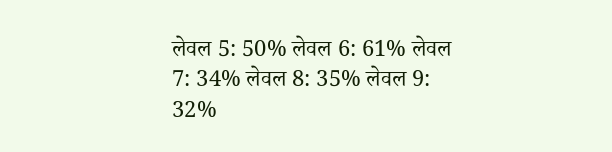लेवल 5: 50% लेवल 6: 61% लेवल 7: 34% लेवल 8: 35% लेवल 9: 32%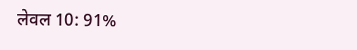लेवल 10: 91%